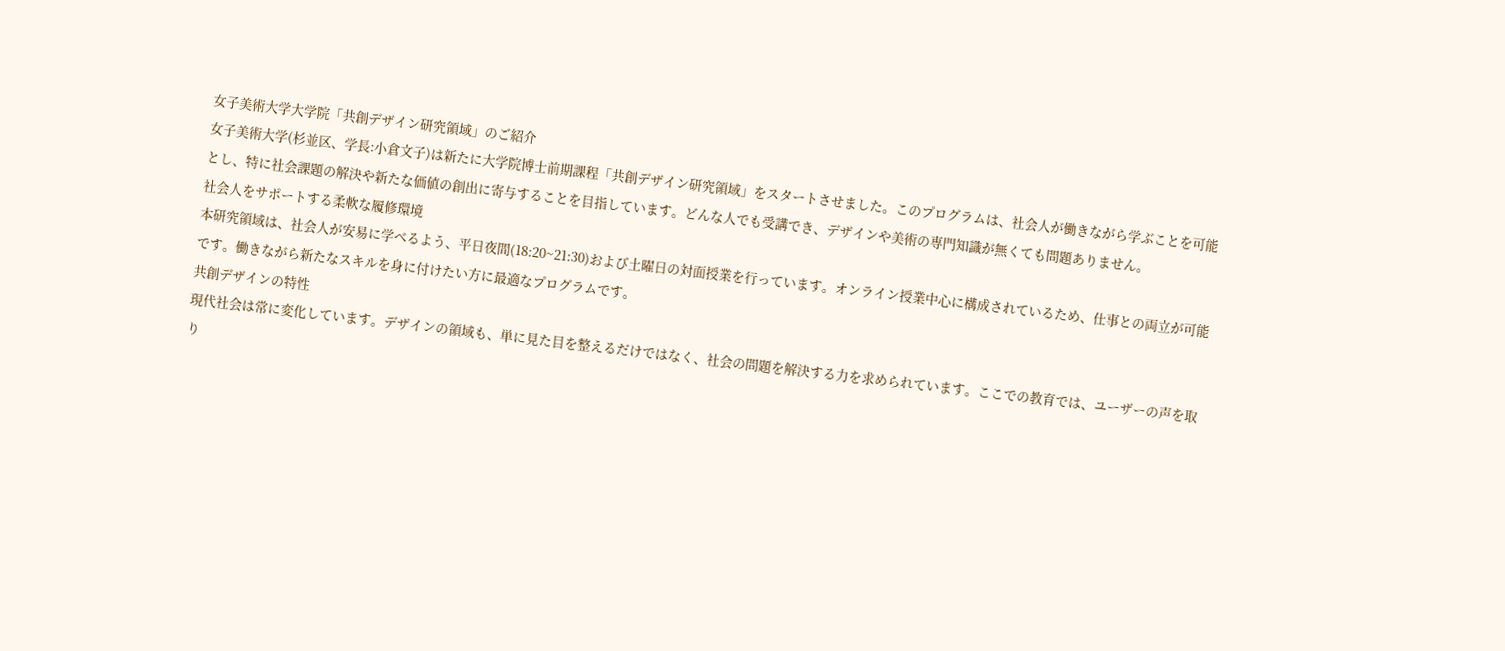女子美術大学大学院「共創デザイン研究領域」のご紹介
女子美術大学(杉並区、学長:小倉文子)は新たに大学院博士前期課程「共創デザイン研究領域」をスタートさせました。このプログラムは、社会人が働きながら学ぶことを可能とし、特に社会課題の解決や新たな価値の創出に寄与することを目指しています。どんな人でも受講でき、デザインや美術の専門知識が無くても問題ありません。
社会人をサポートする柔軟な履修環境
本研究領域は、社会人が安易に学べるよう、平日夜間(18:20~21:30)および土曜日の対面授業を行っています。オンライン授業中心に構成されているため、仕事との両立が可能です。働きながら新たなスキルを身に付けたい方に最適なプログラムです。
共創デザインの特性
現代社会は常に変化しています。デザインの領域も、単に見た目を整えるだけではなく、社会の問題を解決する力を求められています。ここでの教育では、ユーザーの声を取り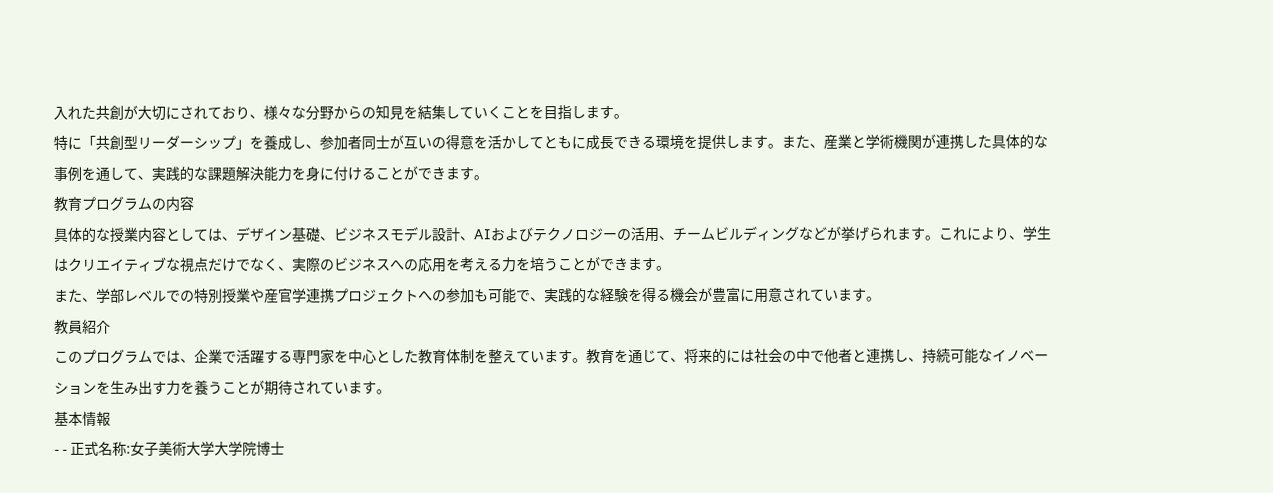入れた共創が大切にされており、様々な分野からの知見を結集していくことを目指します。
特に「共創型リーダーシップ」を養成し、参加者同士が互いの得意を活かしてともに成長できる環境を提供します。また、産業と学術機関が連携した具体的な事例を通して、実践的な課題解決能力を身に付けることができます。
教育プログラムの内容
具体的な授業内容としては、デザイン基礎、ビジネスモデル設計、AIおよびテクノロジーの活用、チームビルディングなどが挙げられます。これにより、学生はクリエイティブな視点だけでなく、実際のビジネスへの応用を考える力を培うことができます。
また、学部レベルでの特別授業や産官学連携プロジェクトへの参加も可能で、実践的な経験を得る機会が豊富に用意されています。
教員紹介
このプログラムでは、企業で活躍する専門家を中心とした教育体制を整えています。教育を通じて、将来的には社会の中で他者と連携し、持続可能なイノベーションを生み出す力を養うことが期待されています。
基本情報
- - 正式名称:女子美術大学大学院博士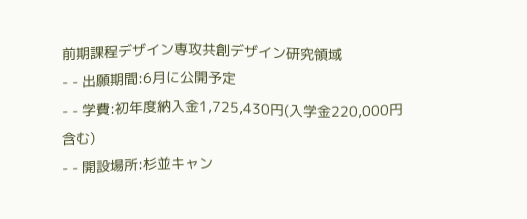前期課程デザイン専攻共創デザイン研究領域
- - 出願期間:6月に公開予定
- - 学費:初年度納入金1,725,430円(入学金220,000円含む)
- - 開設場所:杉並キャン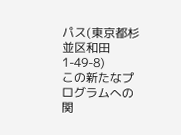パス(東京都杉並区和田1-49-8)
この新たなプログラムへの関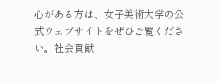心がある方は、女子美術大学の公式ウェブサイトをぜひご覧ください。社会貢献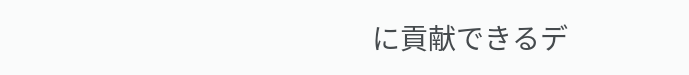に貢献できるデ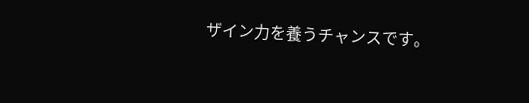ザイン力を養うチャンスです。